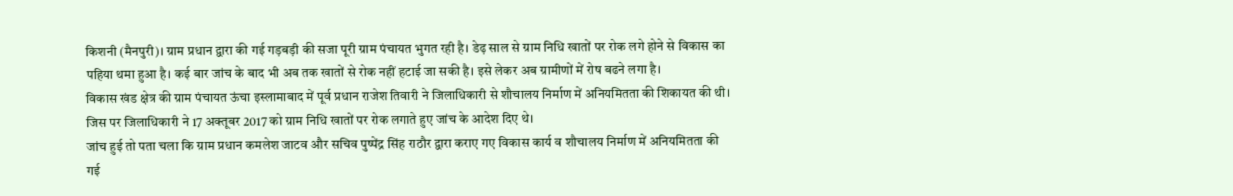किशनी (मैनपुरी)। ग्राम प्रधान द्वारा की गई गड़बड़ी की सजा पूरी ग्राम पंचायत भुगत रही है। डेढ़ साल से ग्राम निधि खातों पर रोक लगे होने से विकास का पहिया थमा हुआ है। कई बार जांच के बाद भी अब तक खातों से रोक नहीं हटाई जा सकी है। इसे लेकर अब ग्रामीणों में रोष बढने लगा है।
विकास खंड क्षेत्र की ग्राम पंचायत ऊंचा इस्लामाबाद में पूर्व प्रधान राजेश तिवारी ने जिलाधिकारी से शौचालय निर्माण में अनियमितता की शिकायत की थी। जिस पर जिलाधिकारी ने 17 अक्तूबर 2017 को ग्राम निधि खातों पर रोक लगाते हुए जांच के आदेश दिए थे।
जांच हुई तो पता चला कि ग्राम प्रधान कमलेश जाटव और सचिव पुष्पेंद्र सिंह राठौर द्वारा कराए गए विकास कार्य व शौचालय निर्माण में अनियमितता की गई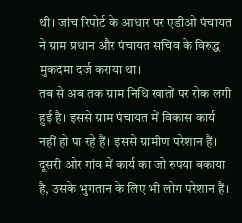थी। जांच रिपोर्ट के आधार पर एडीओ पंचायत ने ग्राम प्रधान और पंचायत सचिव के विरुद्ध मुकदमा दर्ज कराया था।
तब से अब तक ग्राम निधि खातों पर रोक लगी हुई है। इससे ग्राम पंचायत में विकास कार्य नहीं हो पा रहे हैं। इससे ग्रामीण परेशान हैं। दूसरी ओर गांव में कार्य का जो रुपया बकाया है, उसके भुगतान के लिए भी लोग परेशान हैं।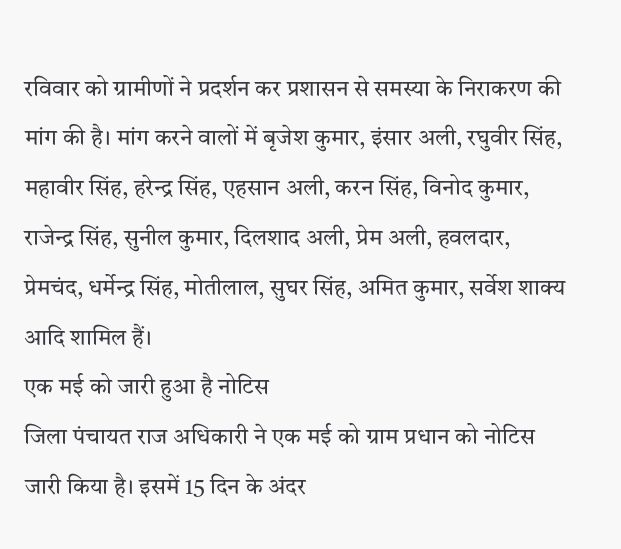रविवार को ग्रामीणों ने प्रदर्शन कर प्रशासन से समस्या के निराकरण की मांग की है। मांग करने वालों में बृजेश कुमार, इंसार अली, रघुवीर सिंह, महावीर सिंह, हरेन्द्र सिंह, एहसान अली, करन सिंह, विनोद कुमार, राजेन्द्र सिंह, सुनील कुमार, दिलशाद अली, प्रेम अली, हवलदार, प्रेमचंद, धर्मेन्द्र सिंह, मोतीलाल, सुघर सिंह, अमित कुमार, सर्वेश शाक्य आदि शामिल हैं।
एक मई को जारी हुआ है नोटिस
जिला पंचायत राज अधिकारी ने एक मई को ग्राम प्रधान को नोटिस जारी किया है। इसमें 15 दिन के अंदर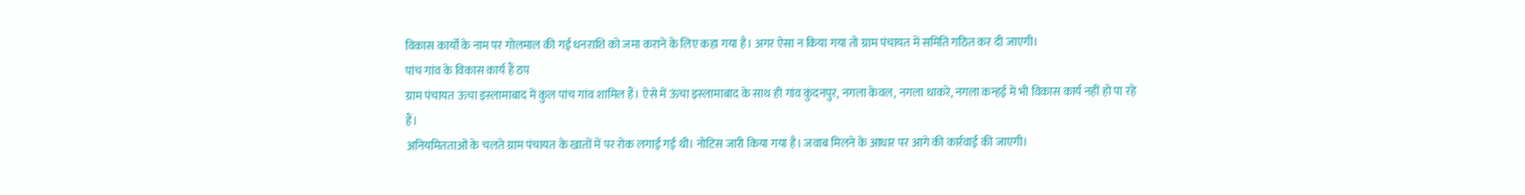विकास कार्यों के नाम पर गोलमाल की गई धनराशि को जमा कराने के लिए कहा गया है। अगर ऐसा न किया गया तो ग्राम पंचायत में समिति गठित कर दी जाएगी।
पांच गांव के विकास कार्य हैं ठप
ग्राम पंचायत ऊंचा इस्लामाबाद में कुल पांच गांव शामिल हैं। ऐसे में ऊंचा इस्लामाबाद के साथ ही गांव कुंदनपुर, नगला केवल, नगला धाकरे, नगला कन्हई में भी विकास कार्य नहीं हो पा रहे हैं।
अनियमितताओं के चलते ग्राम पंचायत के खातों में पर रोक लगाई गई थी। नोटिस जारी किया गया है। जवाब मिलने के आधार पर आगे की कार्रवाई की जाएगी।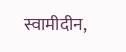स्वामीदीन,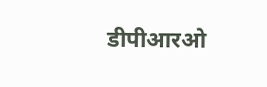डीपीआरओ